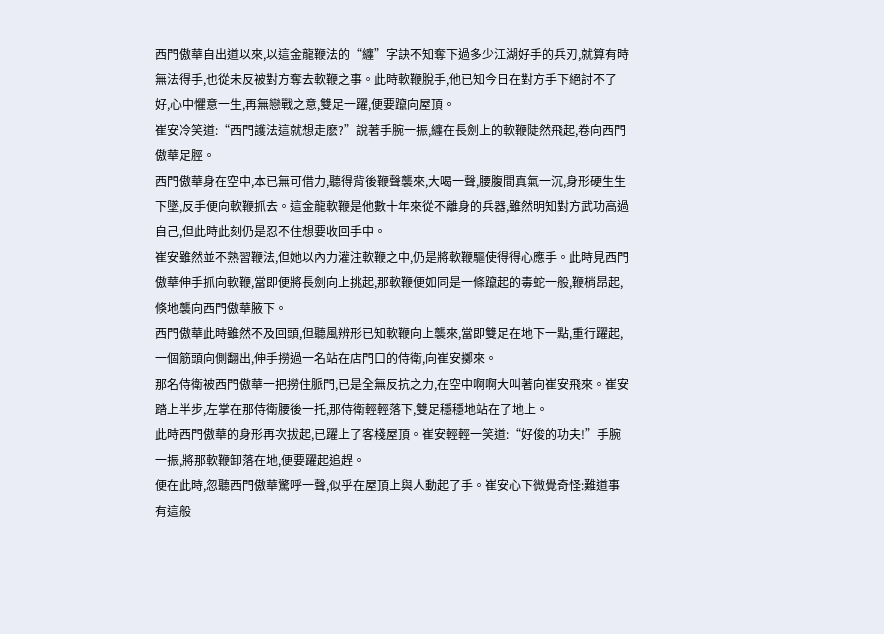西門傲華自出道以來,以這金龍鞭法的“纏”字訣不知奪下過多少江湖好手的兵刃,就算有時無法得手,也從未反被對方奪去軟鞭之事。此時軟鞭脫手,他已知今日在對方手下絕討不了好,心中懼意一生,再無戀戰之意,雙足一躍,便要躥向屋頂。
崔安冷笑道:“西門護法這就想走麽?”說著手腕一振,纏在長劍上的軟鞭陡然飛起,卷向西門傲華足脛。
西門傲華身在空中,本已無可借力,聽得背後鞭聲襲來,大喝一聲,腰腹間真氣一沉,身形硬生生下墜,反手便向軟鞭抓去。這金龍軟鞭是他數十年來從不離身的兵器,雖然明知對方武功高過自己,但此時此刻仍是忍不住想要收回手中。
崔安雖然並不熟習鞭法,但她以內力灌注軟鞭之中,仍是將軟鞭驅使得得心應手。此時見西門傲華伸手抓向軟鞭,當即便將長劍向上挑起,那軟鞭便如同是一條躥起的毒蛇一般,鞭梢昂起,倏地襲向西門傲華腋下。
西門傲華此時雖然不及回頭,但聽風辨形已知軟鞭向上襲來,當即雙足在地下一點,重行躍起,一個筋頭向側翻出,伸手撈過一名站在店門口的侍衛,向崔安擲來。
那名侍衛被西門傲華一把撈住脈門,已是全無反抗之力,在空中啊啊大叫著向崔安飛來。崔安踏上半步,左掌在那侍衛腰後一托,那侍衛輕輕落下,雙足穩穩地站在了地上。
此時西門傲華的身形再次拔起,已躍上了客棧屋頂。崔安輕輕一笑道:“好俊的功夫!”手腕一振,將那軟鞭卸落在地,便要躍起追趕。
便在此時,忽聽西門傲華驚呼一聲,似乎在屋頂上與人動起了手。崔安心下微覺奇怪:難道事有這般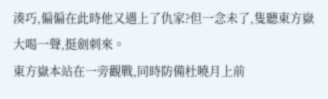湊巧,偏偏在此時他又遇上了仇家?但一念未了,隻聽東方嶽大喝一聲,挺劍刺來。
東方嶽本站在一旁觀戰,同時防備杜曉月上前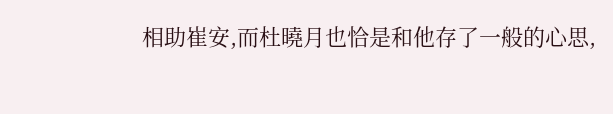相助崔安,而杜曉月也恰是和他存了一般的心思,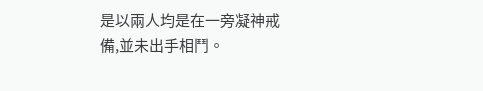是以兩人均是在一旁凝神戒備,並未出手相鬥。